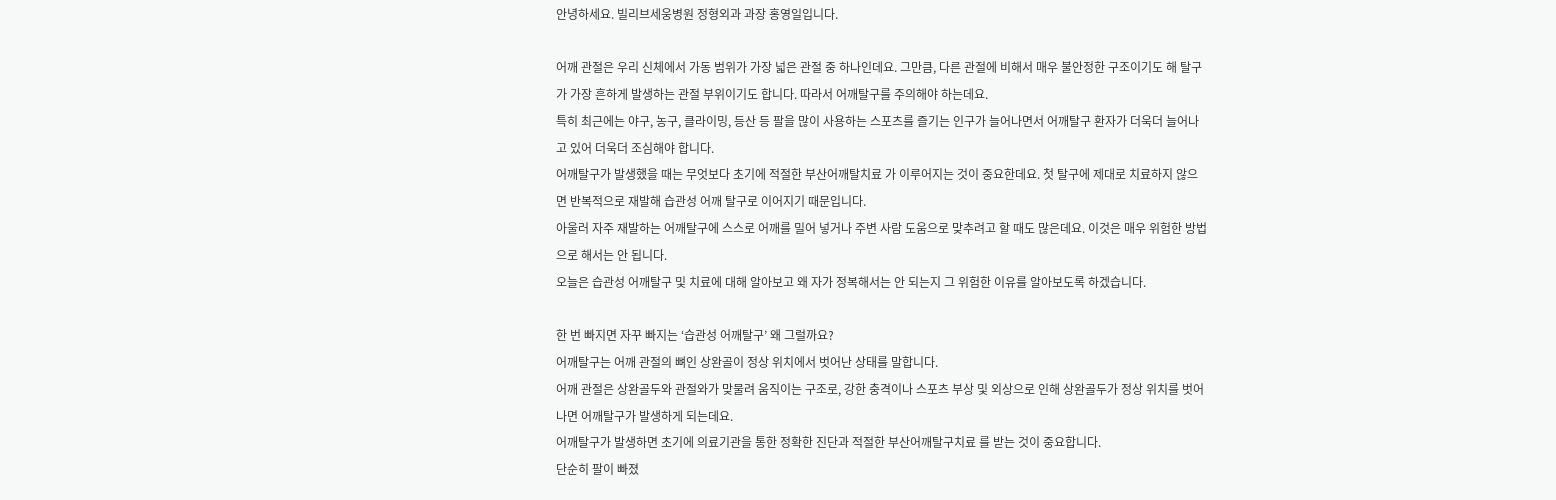안녕하세요. 빌리브세웅병원 정형외과 과장 홍영일입니다.

어깨 관절은 우리 신체에서 가동 범위가 가장 넓은 관절 중 하나인데요. 그만큼, 다른 관절에 비해서 매우 불안정한 구조이기도 해 탈구가 가장 흔하게 발생하는 관절 부위이기도 합니다. 따라서 어깨탈구를 주의해야 하는데요.
특히 최근에는 야구, 농구, 클라이밍, 등산 등 팔을 많이 사용하는 스포츠를 즐기는 인구가 늘어나면서 어깨탈구 환자가 더욱더 늘어나고 있어 더욱더 조심해야 합니다.
어깨탈구가 발생했을 때는 무엇보다 초기에 적절한 부산어깨탈치료 가 이루어지는 것이 중요한데요. 첫 탈구에 제대로 치료하지 않으면 반복적으로 재발해 습관성 어깨 탈구로 이어지기 때문입니다.
아울러 자주 재발하는 어깨탈구에 스스로 어깨를 밀어 넣거나 주변 사람 도움으로 맞추려고 할 때도 많은데요. 이것은 매우 위험한 방법으로 해서는 안 됩니다.
오늘은 습관성 어깨탈구 및 치료에 대해 알아보고 왜 자가 정복해서는 안 되는지 그 위험한 이유를 알아보도록 하겠습니다.

한 번 빠지면 자꾸 빠지는 ‘습관성 어깨탈구’ 왜 그럴까요?
어깨탈구는 어깨 관절의 뼈인 상완골이 정상 위치에서 벗어난 상태를 말합니다.
어깨 관절은 상완골두와 관절와가 맞물려 움직이는 구조로, 강한 충격이나 스포츠 부상 및 외상으로 인해 상완골두가 정상 위치를 벗어나면 어깨탈구가 발생하게 되는데요.
어깨탈구가 발생하면 초기에 의료기관을 통한 정확한 진단과 적절한 부산어깨탈구치료 를 받는 것이 중요합니다.
단순히 팔이 빠졌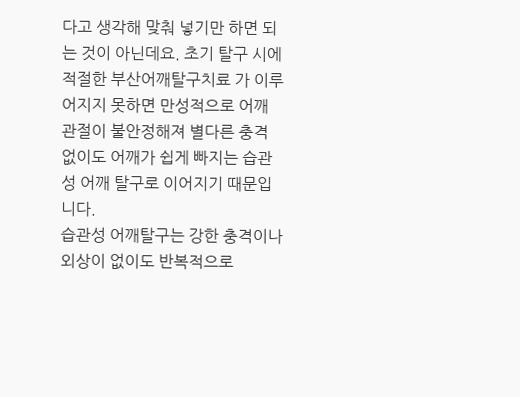다고 생각해 맞춰 넣기만 하면 되는 것이 아닌데요. 초기 탈구 시에 적절한 부산어깨탈구치료 가 이루어지지 못하면 만성적으로 어깨 관절이 불안정해져 별다른 충격 없이도 어깨가 쉽게 빠지는 습관성 어깨 탈구로 이어지기 때문입니다.
습관성 어깨탈구는 강한 충격이나 외상이 없이도 반복적으로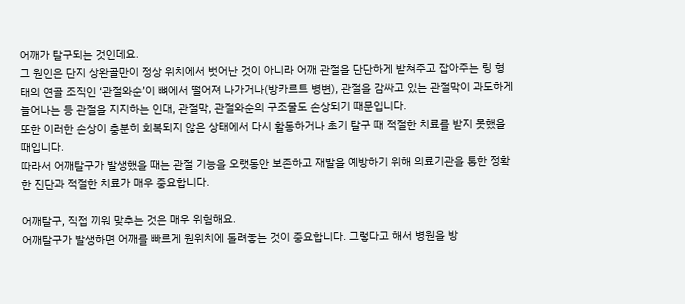어깨가 탈구되는 것인데요.
그 원인은 단지 상완골만이 정상 위치에서 벗어난 것이 아니라 어깨 관절을 단단하게 받쳐주고 잡아주는 링 형태의 연골 조직인 ‘관절와순’이 뼈에서 떨어져 나가거나(방카르트 병변), 관절을 감싸고 있는 관절막이 과도하게 늘어나는 등 관절을 지지하는 인대, 관절막, 관절와순의 구조물도 손상되기 때문입니다.
또한 이러한 손상이 충분히 회복되지 않은 상태에서 다시 활동하거나 초기 탈구 때 적절한 치료를 받지 못했을 때입니다.
따라서 어깨탈구가 발생했을 때는 관절 기능을 오랫동안 보존하고 재발을 예방하기 위해 의료기관을 통한 정확한 진단과 적절한 치료가 매우 중요합니다.

어깨탈구, 직접 끼워 맞추는 것은 매우 위험해요.
어깨탈구가 발생하면 어깨를 빠르게 원위치에 돌려놓는 것이 중요합니다. 그렇다고 해서 병원을 방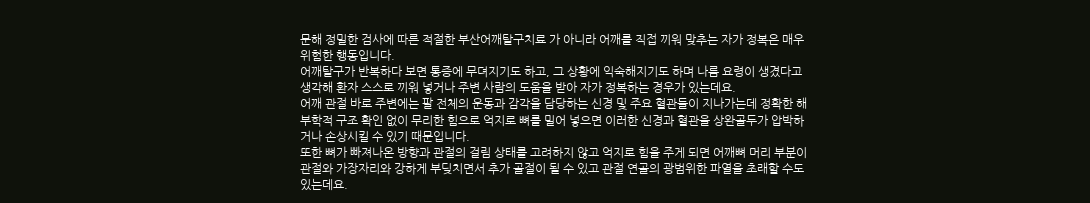문해 정밀한 검사에 따른 적절한 부산어깨탈구치료 가 아니라 어깨를 직접 끼워 맞추는 자가 정복은 매우 위험한 행동입니다.
어깨탈구가 반복하다 보면 통증에 무뎌지기도 하고, 그 상황에 익숙해지기도 하며 나름 요령이 생겼다고 생각해 환자 스스로 끼워 넣거나 주변 사람의 도움을 받아 자가 정복하는 경우가 있는데요.
어깨 관절 바로 주변에는 팔 전체의 운동과 감각을 담당하는 신경 및 주요 혈관들이 지나가는데 정확한 해부학적 구조 확인 없이 무리한 힘으로 억지로 뼈를 밀어 넣으면 이러한 신경과 혈관을 상완골두가 압박하거나 손상시킬 수 있기 때문입니다.
또한 뼈가 빠져나온 방향과 관절의 걸림 상태를 고려하지 않고 억지로 힘을 주게 되면 어깨뼈 머리 부분이 관절와 가장자리와 강하게 부딪치면서 추가 골절이 될 수 있고 관절 연골의 광범위한 파열을 초래할 수도 있는데요.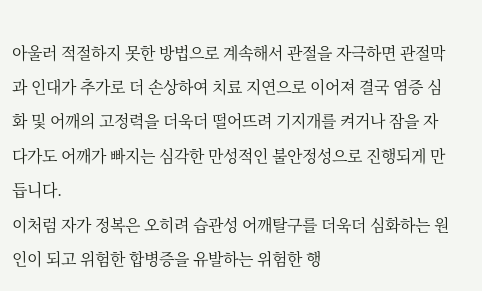아울러 적절하지 못한 방법으로 계속해서 관절을 자극하면 관절막과 인대가 추가로 더 손상하여 치료 지연으로 이어져 결국 염증 심화 및 어깨의 고정력을 더욱더 떨어뜨려 기지개를 켜거나 잠을 자다가도 어깨가 빠지는 심각한 만성적인 불안정성으로 진행되게 만듭니다.
이처럼 자가 정복은 오히려 습관성 어깨탈구를 더욱더 심화하는 원인이 되고 위험한 합병증을 유발하는 위험한 행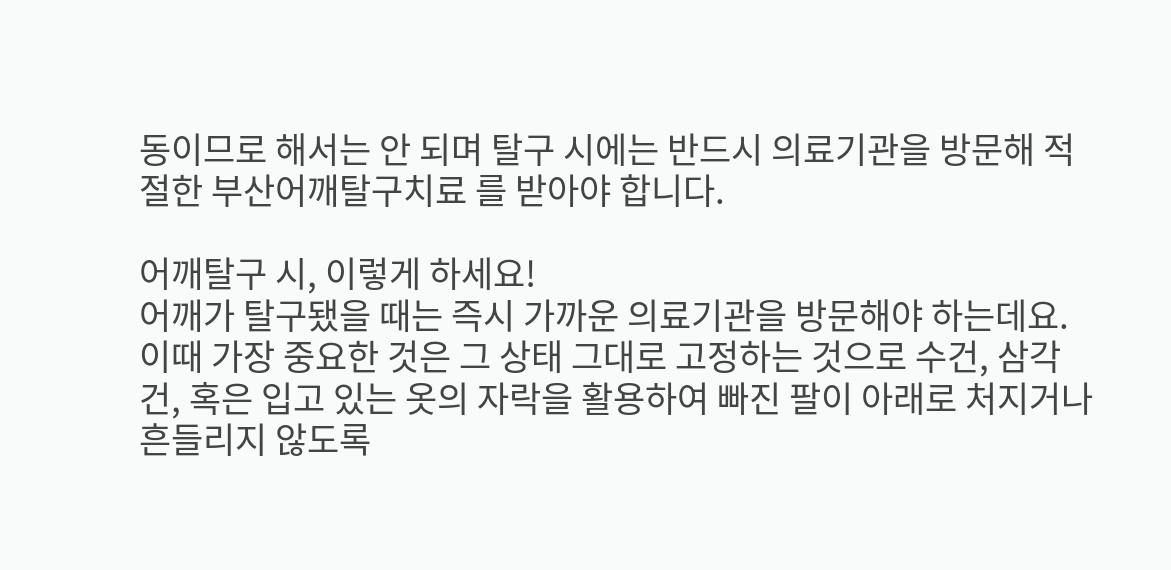동이므로 해서는 안 되며 탈구 시에는 반드시 의료기관을 방문해 적절한 부산어깨탈구치료 를 받아야 합니다.

어깨탈구 시, 이렇게 하세요!
어깨가 탈구됐을 때는 즉시 가까운 의료기관을 방문해야 하는데요.
이때 가장 중요한 것은 그 상태 그대로 고정하는 것으로 수건, 삼각건, 혹은 입고 있는 옷의 자락을 활용하여 빠진 팔이 아래로 처지거나 흔들리지 않도록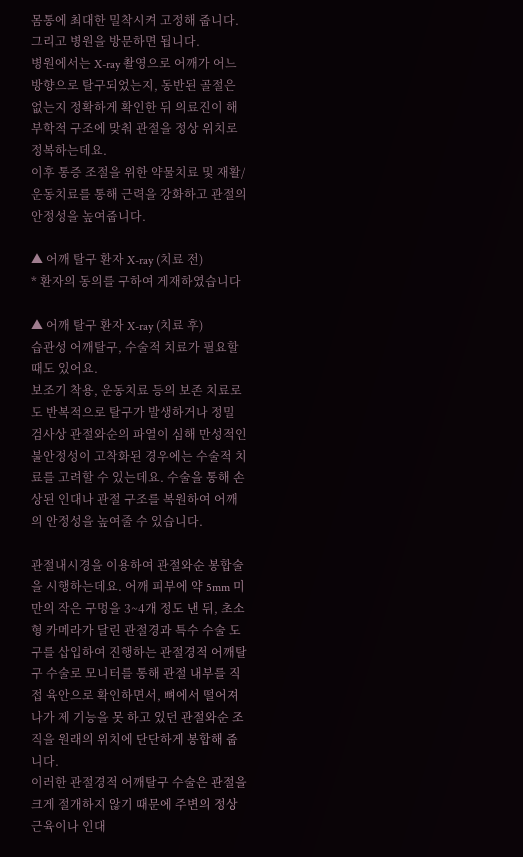몸통에 최대한 밀착시켜 고정해 줍니다. 그리고 병원을 방문하면 됩니다.
병원에서는 X-ray 촬영으로 어깨가 어느 방향으로 탈구되었는지, 동반된 골절은 없는지 정확하게 확인한 뒤 의료진이 해부학적 구조에 맞춰 관절을 정상 위치로 정복하는데요.
이후 통증 조절을 위한 약물치료 및 재활/운동치료를 통해 근력을 강화하고 관절의 안정성을 높여줍니다.

▲ 어깨 탈구 환자 X-ray (치료 전)
* 환자의 동의를 구하여 게재하였습니다

▲ 어깨 탈구 환자 X-ray (치료 후)
습관성 어깨탈구, 수술적 치료가 필요할 때도 있어요.
보조기 착용, 운동치료 등의 보존 치료로도 반복적으로 탈구가 발생하거나 정밀 검사상 관절와순의 파열이 심해 만성적인 불안정성이 고착화된 경우에는 수술적 치료를 고려할 수 있는데요. 수술을 통해 손상된 인대나 관절 구조를 복원하여 어깨의 안정성을 높여줄 수 있습니다.

관절내시경을 이용하여 관절와순 봉합술을 시행하는데요. 어깨 피부에 약 5mm 미만의 작은 구멍을 3~4개 정도 낸 뒤, 초소형 카메라가 달린 관절경과 특수 수술 도구를 삽입하여 진행하는 관절경적 어깨탈구 수술로 모니터를 통해 관절 내부를 직접 육안으로 확인하면서, 뼈에서 떨어져 나가 제 기능을 못 하고 있던 관절와순 조직을 원래의 위치에 단단하게 봉합해 줍니다.
이러한 관절경적 어깨탈구 수술은 관절을 크게 절개하지 않기 때문에 주변의 정상 근육이나 인대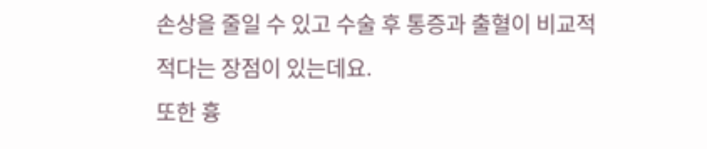손상을 줄일 수 있고 수술 후 통증과 출혈이 비교적 적다는 장점이 있는데요.
또한 흉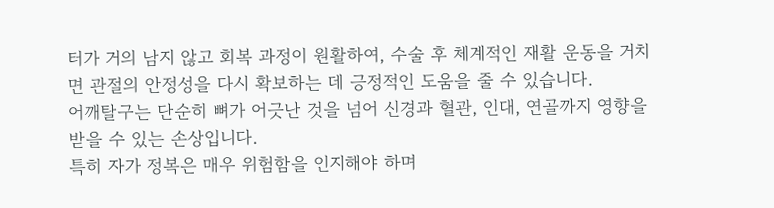터가 거의 남지 않고 회복 과정이 원활하여, 수술 후 체계적인 재활 운동을 거치면 관절의 안정성을 다시 확보하는 데 긍정적인 도움을 줄 수 있습니다.
어깨탈구는 단순히 뼈가 어긋난 것을 넘어 신경과 혈관, 인대, 연골까지 영향을 받을 수 있는 손상입니다.
특히 자가 정복은 매우 위험함을 인지해야 하며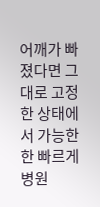어깨가 빠졌다면 그대로 고정한 상태에서 가능한 한 빠르게 병원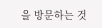을 방문하는 것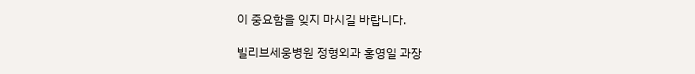이 중요함을 잊지 마시길 바랍니다.

빌리브세웅병원 정형외과 홍영일 과장